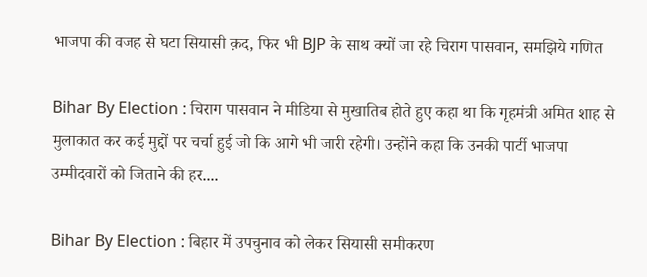भाजपा की वजह से घटा सियासी क़द, फिर भी BJP के साथ क्यों जा रहे चिराग पासवान, समझिये गणित

Bihar By Election : चिराग पासवान ने मीडिया से मुखातिब होते हुए कहा था कि गृहमंत्री अमित शाह से मुलाकात कर कई मुद्दों पर चर्चा हुई जो कि आगे भी जारी रहेगी। उन्होंने कहा कि उनकी पार्टी भाजपा उम्मीदवारों को जिताने की हर....

Bihar By Election : बिहार में उपचुनाव को लेकर सियासी समीकरण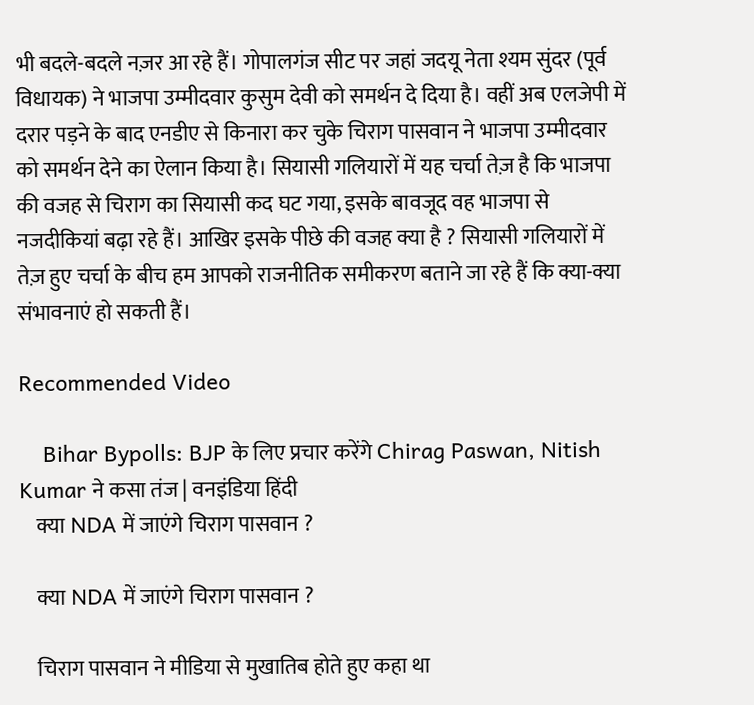भी बदले-बदले नज़र आ रहे हैं। गोपालगंज सीट पर जहां जदयू नेता श्यम सुंदर (पूर्व विधायक) ने भाजपा उम्मीदवार कुसुम देवी को समर्थन दे दिया है। वहीं अब एलजेपी में दरार पड़ने के बाद एनडीए से किनारा कर चुके चिराग पासवान ने भाजपा उम्मीदवार को समर्थन देने का ऐलान किया है। सियासी गलियारों में यह चर्चा तेज़ है कि भाजपा की वजह से चिराग का सियासी कद घट गया, इसके बावजूद वह भाजपा से नजदीकियां बढ़ा रहे हैं। आखिर इसके पीछे की वजह क्या है ? सियासी गलियारों में तेज़ हुए चर्चा के बीच हम आपको राजनीतिक समीकरण बताने जा रहे हैं कि क्या-क्या संभावनाएं हो सकती हैं।

Recommended Video

    Bihar Bypolls: BJP के लिए प्रचार करेंगे Chirag Paswan, Nitish Kumar ने कसा तंज | वनइंडिया हिंदी
    क्या NDA में जाएंगे चिराग पासवान ?

    क्या NDA में जाएंगे चिराग पासवान ?

    चिराग पासवान ने मीडिया से मुखातिब होते हुए कहा था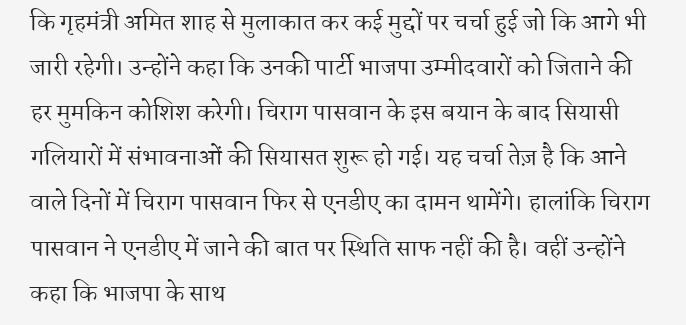कि गृहमंत्री अमित शाह से मुलाकात कर कई मुद्दों पर चर्चा हुई जो कि आगे भी जारी रहेगी। उन्होंने कहा कि उनकी पार्टी भाजपा उम्मीदवारों को जिताने की हर मुमकिन कोशिश करेगी। चिराग पासवान के इस बयान के बाद सियासी गलियारों में संभावनाओं की सियासत शुरू हो गई। यह चर्चा तेज़ है कि आने वाले दिनों में चिराग पासवान फिर से एनडीए का दामन थामेंगे। हालांकि चिराग पासवान ने एनडीए में जाने की बात पर स्थिति साफ नहीं की है। वहीं उन्होंने कहा कि भाजपा के साथ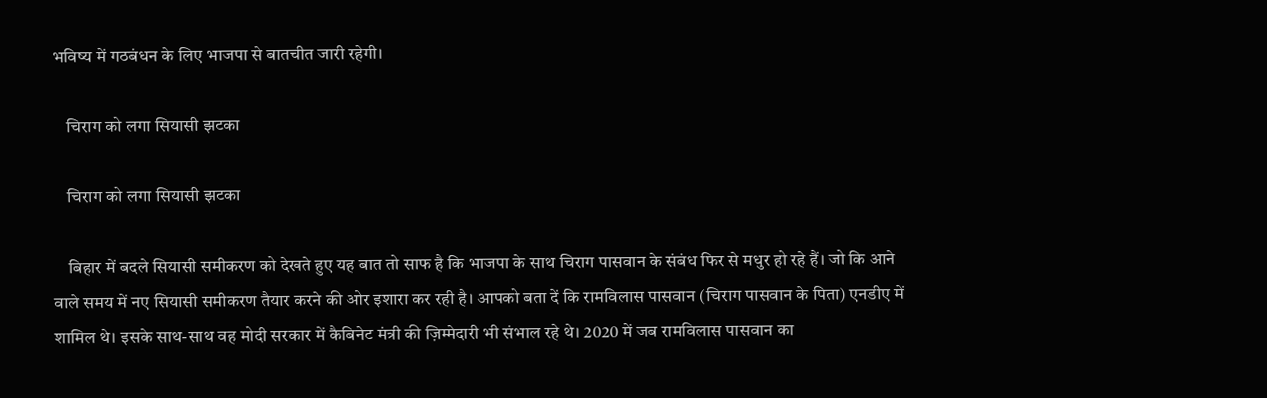भविष्य में गठबंधन के लिए भाजपा से बातचीत जारी रहेगी।

    चिराग को लगा सियासी झटका

    चिराग को लगा सियासी झटका

    बिहार में बदले सियासी समीकरण को देखते हुए यह बात तो साफ है कि भाजपा के साथ चिराग पासवान के संबंध फिर से मधुर हो रहे हैं। जो कि आने वाले समय में नए सियासी समीकरण तैयार करने की ओर इशारा कर रही है। आपको बता दें कि रामविलास पासवान (चिराग पासवान के पिता) एनडीए में शामिल थे। इसके साथ-साथ वह मोदी सरकार में कैबिनेट मंत्री की ज़िम्मेदारी भी संभाल रहे थे। 2020 में जब रामविलास पासवान का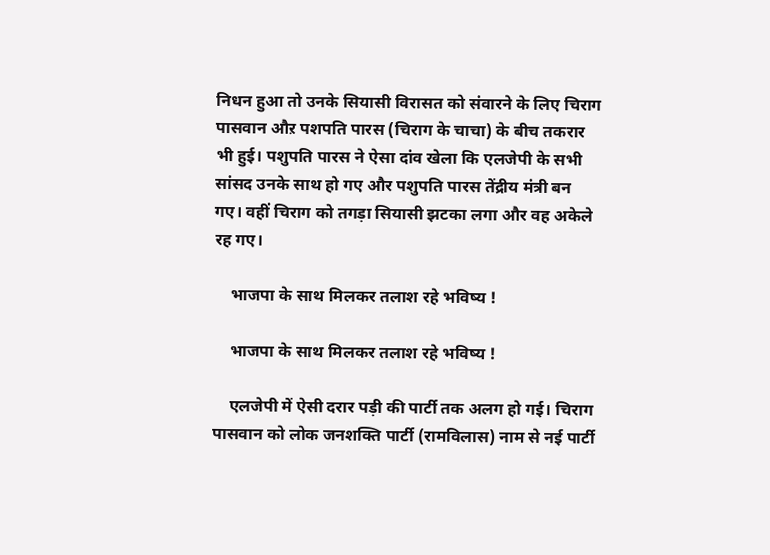निधन हुआ तो उनके सियासी विरासत को संवारने के लिए चिराग पासवान औऱ पशपति पारस (चिराग के चाचा) के बीच तकरार भी हुई। पशुपति पारस ने ऐसा दांव खेला कि एलजेपी के सभी सांसद उनके साथ हो गए और पशुपति पारस तेंद्रीय मंत्री बन गए। वहीं चिराग को तगड़ा सियासी झटका लगा और वह अकेले रह गए।

    भाजपा के साथ मिलकर तलाश रहे भविष्य !

    भाजपा के साथ मिलकर तलाश रहे भविष्य !

    एलजेपी में ऐसी दरार पड़ी की पार्टी तक अलग हो गई। चिराग पासवान को लोक जनशक्ति पार्टी (रामविलास) नाम से नई पार्टी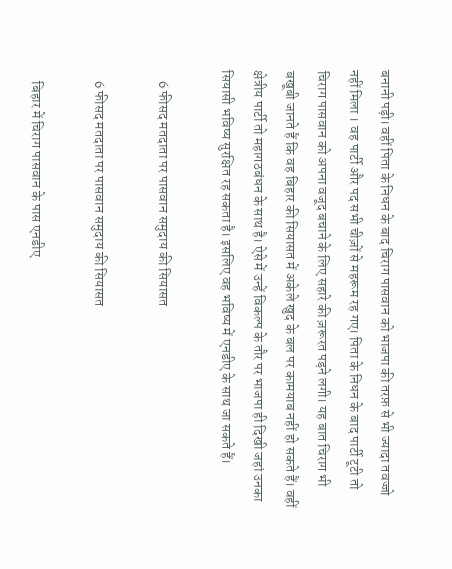बनानी पड़ी। वहीं पिता के निधन के बाद चिराग पासवान को भाजपा की तरफ़ से भी ज्यादा तवज्जो नहीं मिला । वह पार्टी और पद सभी चीज़ों से महरूम रह गए। पिता के निधन के बाद पार्टी टूटी तो चिराग पासवान को अपना वजूद बचाने के लिए सहारे की ज़रूरत पड़ने लगी। यह बात चिराग भी बखूबी जानते हैं कि वह बिहार की सियासत में अकेले खुद के बल पर कामयाब नहीं हो सकते हैं। वहीं क्षेत्रीय पार्टी तो महागठबंधन के साथ है। ऐसे में उन्हें विकल्प के तौर पर भाजपा ही दिखी जहां उनका सियासी भविष्य सुरक्षित रह सकता है। इसलिए वह भविष्य में एनडीए के साथ जा सकते हैं।

    6 फीसद मतदाता पर पासवान समुदाय की सियासत

    6 फीसद मतदाता पर पासवान समुदाय की सियासत

    बिहार में चिराग पासवान के पास एनडीए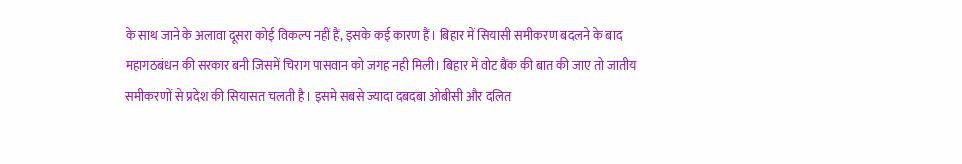के साथ जाने के अलावा दूसरा कोई विकल्प नहीं हैं, इसके कई कारण हैं। बिहार में सियासी समीकरण बदलने के बाद महागठबंधन की सरकार बनी जिसमें चिराग पासवान को जगह नही मिली। बिहार में वोट बैंक की बात की जाए तो जातीय समीकरणों से प्रदेश की सियासत चलती है। इसमे सबसे ज्यादा दबदबा ओबीसी और दलित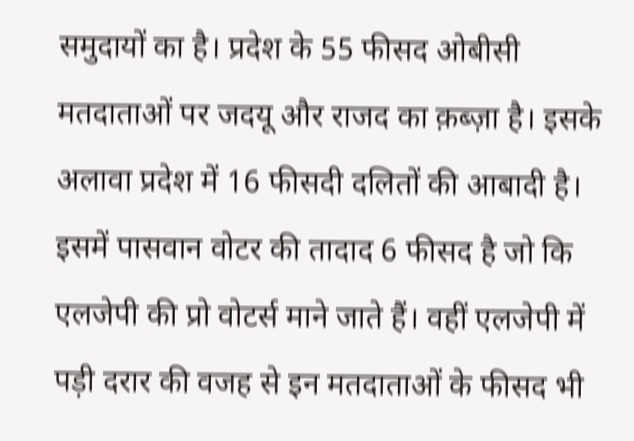समुदायों का है। प्रदेश के 55 फीसद ओबीसी मतदाताओं पर जदयू और राजद का क़ब्ज़ा है। इसके अलावा प्रदेश में 16 फीसदी दलितों की आबादी है। इसमें पासवान वोटर की तादाद 6 फीसद है जो कि एलजेपी की प्रो वोटर्स माने जाते हैं। वहीं एलजेपी में पड़ी दरार की वजह से इन मतदाताओं के फीसद भी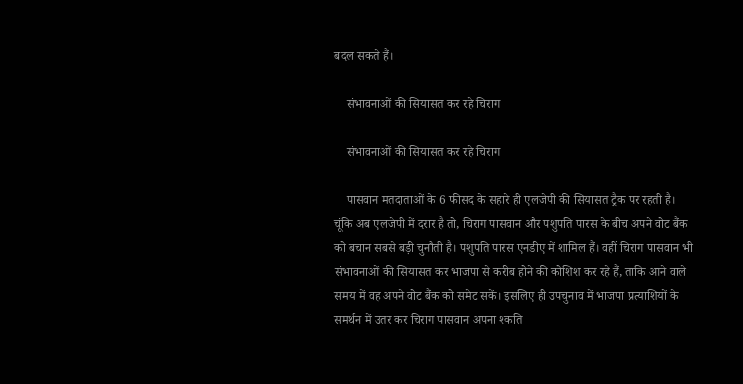बदल सकते हैं।

    संभावनाओं की सियासत कर रहे चिराग

    संभावनाओं की सियासत कर रहे चिराग

    पासवान मतदाताओं के 6 फीसद के सहारे ही एलजेपी की सियासत ट्रैक पर रहती है। चूंकि अब एलजेपी में दरार है तो, चिराग पासवान और पशुपति पारस के बीच अपने वोट बैंक को बचान सबसे बड़ी चुनौती है। पशुपति पारस एनडीए में शामिल हैं। वहीं चिराग पासवान भी संभावनाओं की सियासत कर भाजपा से करीब होने की कोशिश कर रहे हैं, ताकि आने वाले समय में वह अपने वोट बैंक को समेट सकें। इसलिए ही उपचुनाव में भाजपा प्रत्याशियों के समर्थन में उतर कर चिराग पासवान अपना श्कति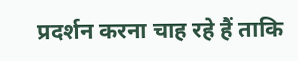प्रदर्शन करना चाह रहे हैं ताकि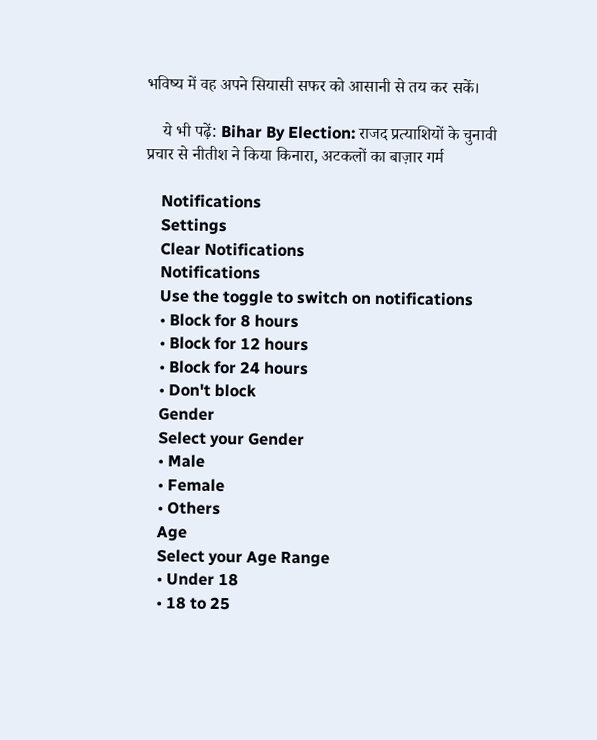भविष्य में वह अपने सियासी सफर को आसानी से तय कर सकें।

    ये भी पढ़ें: Bihar By Election: राजद प्रत्याशियों के चुनावी प्रचार से नीतीश ने किया किनारा, अटकलों का बाज़ार गर्म

    Notifications
    Settings
    Clear Notifications
    Notifications
    Use the toggle to switch on notifications
    • Block for 8 hours
    • Block for 12 hours
    • Block for 24 hours
    • Don't block
    Gender
    Select your Gender
    • Male
    • Female
    • Others
    Age
    Select your Age Range
    • Under 18
    • 18 to 25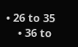• 26 to 35
    • 36 to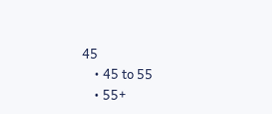45
    • 45 to 55
    • 55+